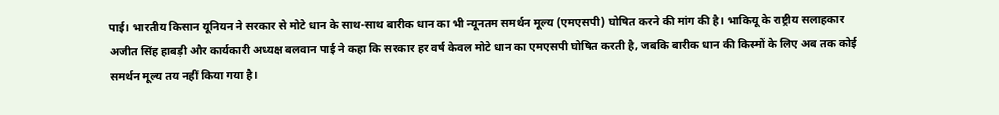पाई। भारतीय किसान यूनियन ने सरकार से मोटे धान के साथ-साथ बारीक धान का भी न्यूनतम समर्थन मूल्य (एमएसपी) घोषित करने की मांग की है। भाकियू के राष्ट्रीय सलाहकार अजीत सिंह हाबड़ी और कार्यकारी अध्यक्ष बलवान पाई ने कहा कि सरकार हर वर्ष केवल मोटे धान का एमएसपी घोषित करती है, जबकि बारीक धान की किस्मों के लिए अब तक कोई समर्थन मूल्य तय नहीं किया गया है।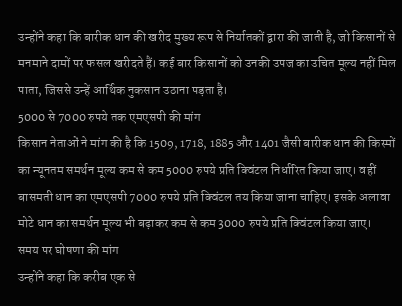उन्होंने कहा कि बारीक धान की खरीद मुख्य रूप से निर्यातकों द्वारा की जाती है, जो किसानों से मनमाने दामों पर फसल खरीदते हैं। कई बार किसानों को उनकी उपज का उचित मूल्य नहीं मिल पाता, जिससे उन्हें आर्थिक नुकसान उठाना पड़ता है।
5000 से 7000 रुपये तक एमएसपी की मांग
किसान नेताओं ने मांग की है कि 1509, 1718, 1885 और 1401 जैसी बारीक धान की किस्मों का न्यूनतम समर्थन मूल्य कम से कम 5000 रुपये प्रति क्विंटल निर्धारित किया जाए। वहीं बासमती धान का एमएसपी 7000 रुपये प्रति क्विंटल तय किया जाना चाहिए। इसके अलावा मोटे धान का समर्थन मूल्य भी बढ़ाकर कम से कम 3000 रुपये प्रति क्विंटल किया जाए।
समय पर घोषणा की मांग
उन्होंने कहा कि करीब एक से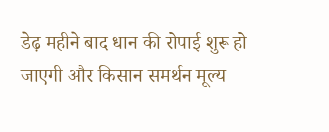डेढ़ महीने बाद धान की रोपाई शुरू हो जाएगी और किसान समर्थन मूल्य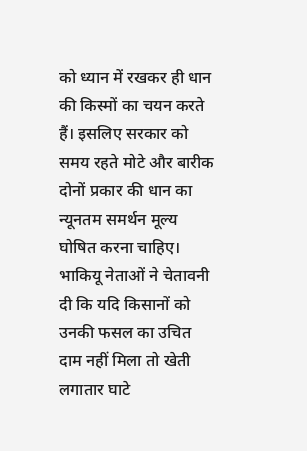को ध्यान में रखकर ही धान की किस्मों का चयन करते हैं। इसलिए सरकार को समय रहते मोटे और बारीक दोनों प्रकार की धान का न्यूनतम समर्थन मूल्य घोषित करना चाहिए। भाकियू नेताओं ने चेतावनी दी कि यदि किसानों को उनकी फसल का उचित दाम नहीं मिला तो खेती लगातार घाटे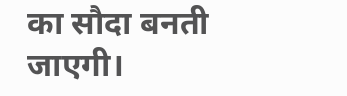का सौदा बनती जाएगी।